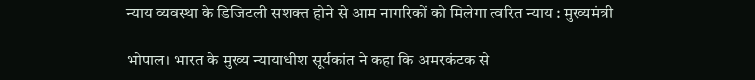न्याय व्यवस्था के डिजिटली सशक्त होने से आम नागरिकों को मिलेगा त्वरित न्याय : मुख्यमंत्री

भोपाल। भारत के मुख्य न्यायाधीश सूर्यकांत ने कहा कि अमरकंटक से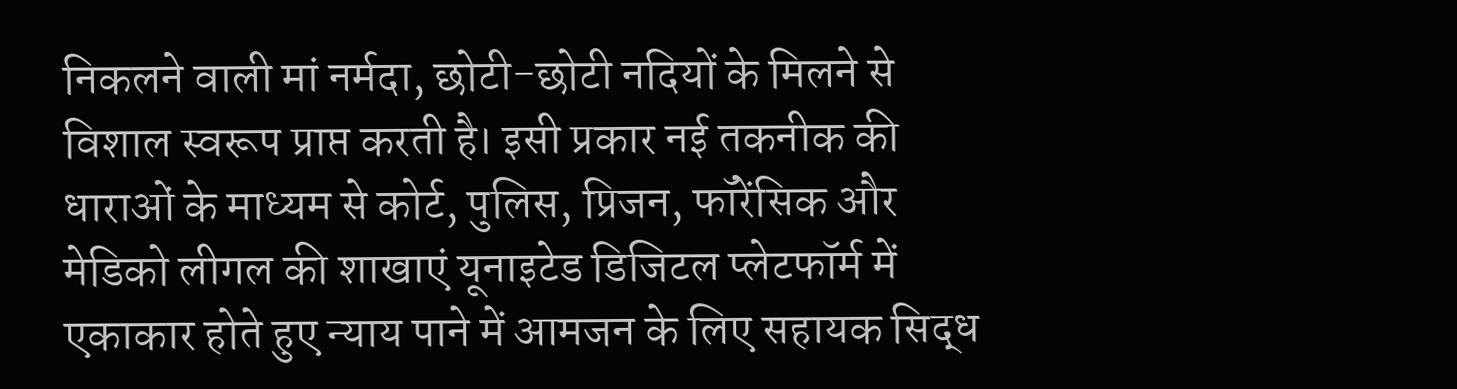निकलने वाली मां नर्मदा, छोटी-छोटी नदियों के मिलने से विशाल स्वरूप प्राप्त करती है। इसी प्रकार नई तकनीक की धाराओं के माध्यम से कोर्ट, पुलिस, प्रिजन, फॉरेंसिक और मेडिको लीगल की शाखाएं यूनाइटेड डिजिटल प्लेटफॉर्म में एकाकार होते हुए न्याय पाने में आमजन के लिए सहायक सिद्ध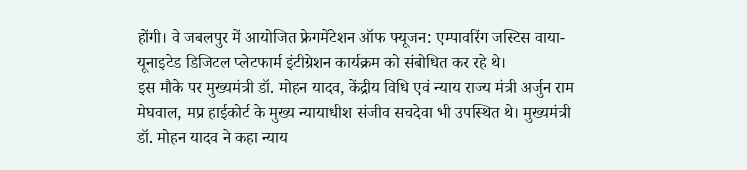होंगी। वे जबलपुर में आयोजित फ्रेगमेंटेशन ऑफ फ्यूजन: एम्पावरिंग जस्टिस वाया-यूनाइटेड डिजिटल प्लेटफार्म इंटीग्रेशन कार्यक्रम को संबोधित कर रहे थे।
इस मौके पर मुख्यमंत्री डॉ. मोहन यादव, केंद्रीय विधि एवं न्याय राज्य मंत्री अर्जुन राम मेघवाल, मप्र हाईकोर्ट के मुख्य न्यायाधीश संजीव सचदेवा भी उपस्थित थे। मुख्यमंत्री डॉ. मोहन यादव ने कहा न्याय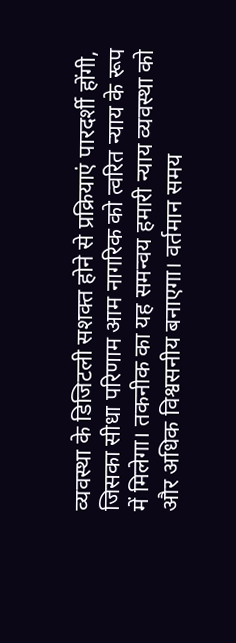व्यवस्था के डिजिटली सशक्त होने से प्रक्रियाएं पारदर्शी होंगी, जिसका सीधा परिणाम आम नागरिक को त्वरित न्याय के रूप में मिलेगा। तकनीक का यह समन्वय हमारी न्याय व्यवस्था को और अधिक विश्वसनीय बनाएगा। वर्तमान समय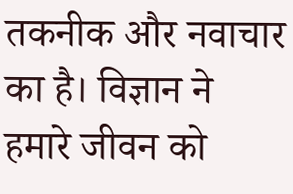तकनीक और नवाचार का है। विज्ञान ने हमारे जीवन को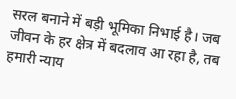सरल बनाने में बड़ी भूमिका निभाई है। जब जीवन के हर क्षेत्र में बदलाव आ रहा है, तब हमारी न्याय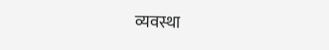व्यवस्था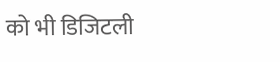को भी डिजिटली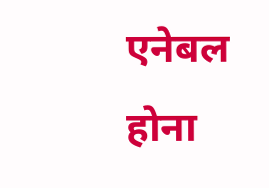एनेबल होना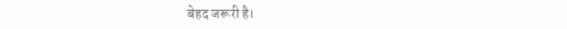बेहद जरूरी है।